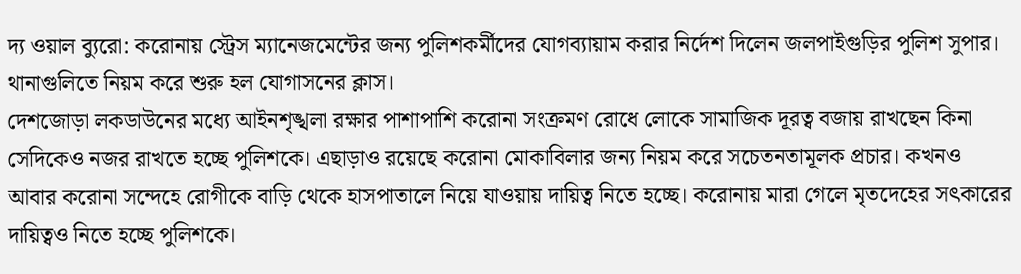দ্য ওয়াল ব্যুরো: করোনায় স্ট্রেস ম্যানেজমেন্টের জন্য পুলিশকর্মীদের যোগব্যায়াম করার নির্দেশ দিলেন জলপাইগুড়ির পুলিশ সুপার। থানাগুলিতে নিয়ম করে শুরু হল যোগাসনের ক্লাস।
দেশজোড়া লকডাউনের মধ্যে আইনশৃঙ্খলা রক্ষার পাশাপাশি করোনা সংক্রমণ রোধে লোকে সামাজিক দূরত্ব বজায় রাখছেন কিনা সেদিকেও নজর রাখতে হচ্ছে পুলিশকে। এছাড়াও রয়েছে করোনা মোকাবিলার জন্য নিয়ম করে সচেতনতামূলক প্রচার। কখনও আবার করোনা সন্দেহে রোগীকে বাড়ি থেকে হাসপাতালে নিয়ে যাওয়ায় দায়িত্ব নিতে হচ্ছে। করোনায় মারা গেলে মৃতদেহের সৎকারের দায়িত্বও নিতে হচ্ছে পুলিশকে।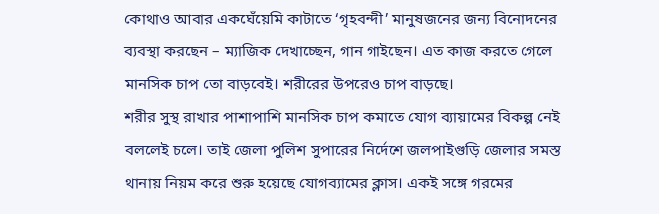কোথাও আবার একঘেঁয়েমি কাটাতে ‘গৃহবন্দী’ মানুষজনের জন্য বিনোদনের ব্যবস্থা করছেন – ম্যাজিক দেখাচ্ছেন, গান গাইছেন। এত কাজ করতে গেলে মানসিক চাপ তো বাড়বেই। শরীরের উপরেও চাপ বাড়ছে।
শরীর সুস্থ রাখার পাশাপাশি মানসিক চাপ কমাতে যোগ ব্যায়ামের বিকল্প নেই বললেই চলে। তাই জেলা পুলিশ সুপারের নির্দেশে জলপাইগুড়ি জেলার সমস্ত থানায় নিয়ম করে শুরু হয়েছে যোগব্যামের ক্লাস। একই সঙ্গে গরমের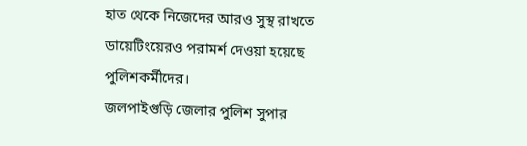হাত থেকে নিজেদের আরও সুস্থ রাখতে ডায়েটিংয়েরও পরামর্শ দেওয়া হয়েছে পুলিশকর্মীদের।
জলপাইগুড়ি জেলার পুলিশ সুপার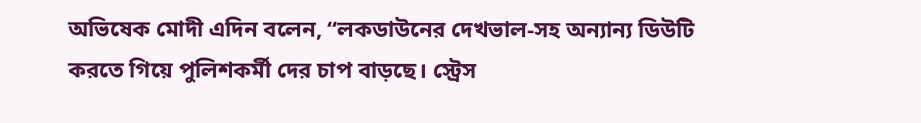অভিষেক মোদী এদিন বলেন, “লকডাউনের দেখভাল-সহ অন্যান্য ডিউটি করতে গিয়ে পুলিশকর্মী দের চাপ বাড়ছে। স্ট্রেস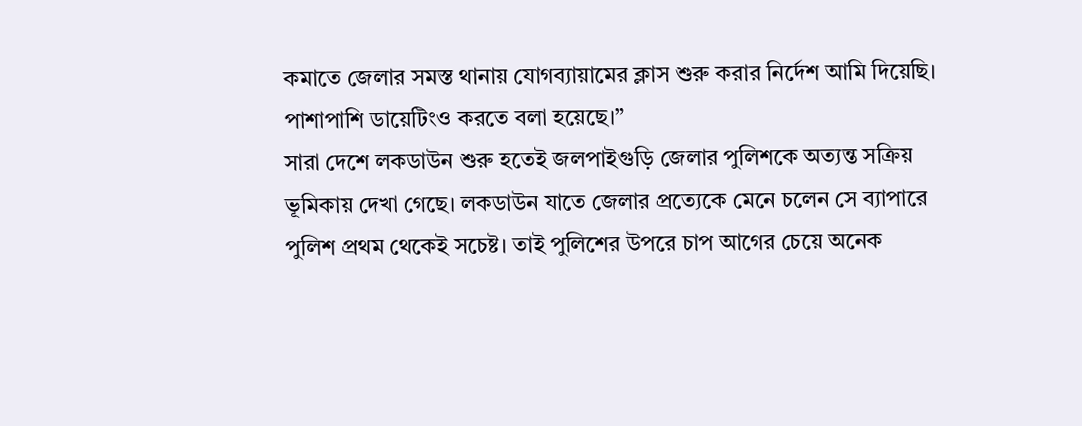কমাতে জেলার সমস্ত থানায় যোগব্যায়ামের ক্লাস শুরু করার নির্দেশ আমি দিয়েছি। পাশাপাশি ডায়েটিংও করতে বলা হয়েছে।”
সারা দেশে লকডাউন শুরু হতেই জলপাইগুড়ি জেলার পুলিশকে অত্যন্ত সক্রিয় ভূমিকায় দেখা গেছে। লকডাউন যাতে জেলার প্রত্যেকে মেনে চলেন সে ব্যাপারে পুলিশ প্রথম থেকেই সচেষ্ট। তাই পুলিশের উপরে চাপ আগের চেয়ে অনেক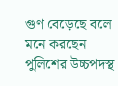গুণ বেড়েছে বলে মনে করছেন পুলিশের উচ্চপদস্থ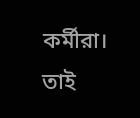কর্মীরা। তাই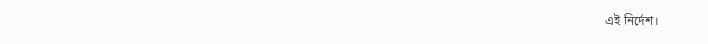এই নির্দেশ।